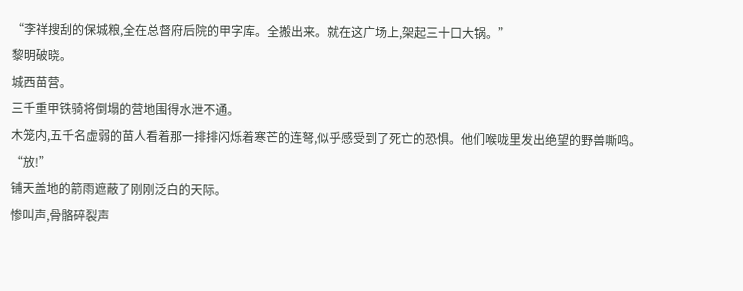“李祥搜刮的保城粮,全在总督府后院的甲字库。全搬出来。就在这广场上,架起三十口大锅。”
黎明破晓。
城西苗营。
三千重甲铁骑将倒塌的营地围得水泄不通。
木笼内,五千名虚弱的苗人看着那一排排闪烁着寒芒的连弩,似乎感受到了死亡的恐惧。他们喉咙里发出绝望的野兽嘶鸣。
“放!”
铺天盖地的箭雨遮蔽了刚刚泛白的天际。
惨叫声,骨骼碎裂声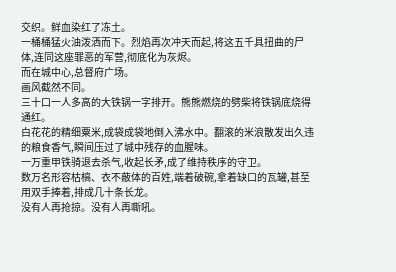交织。鲜血染红了冻土。
一桶桶猛火油泼洒而下。烈焰再次冲天而起,将这五千具扭曲的尸体,连同这座罪恶的军营,彻底化为灰烬。
而在城中心,总督府广场。
画风截然不同。
三十口一人多高的大铁锅一字排开。熊熊燃烧的劈柴将铁锅底烧得通红。
白花花的精细粟米,成袋成袋地倒入沸水中。翻滚的米浪散发出久违的粮食香气,瞬间压过了城中残存的血腥味。
一万重甲铁骑退去杀气,收起长矛,成了维持秩序的守卫。
数万名形容枯槁、衣不蔽体的百姓,端着破碗,拿着缺口的瓦罐,甚至用双手捧着,排成几十条长龙。
没有人再抢掠。没有人再嘶吼。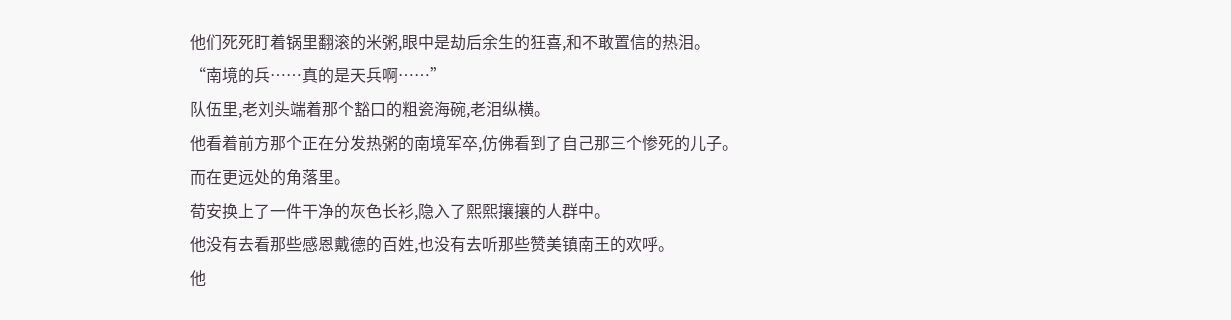他们死死盯着锅里翻滚的米粥,眼中是劫后余生的狂喜,和不敢置信的热泪。
“南境的兵……真的是天兵啊……”
队伍里,老刘头端着那个豁口的粗瓷海碗,老泪纵横。
他看着前方那个正在分发热粥的南境军卒,仿佛看到了自己那三个惨死的儿子。
而在更远处的角落里。
荀安换上了一件干净的灰色长衫,隐入了熙熙攘攘的人群中。
他没有去看那些感恩戴德的百姓,也没有去听那些赞美镇南王的欢呼。
他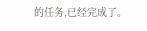的任务,已经完成了。